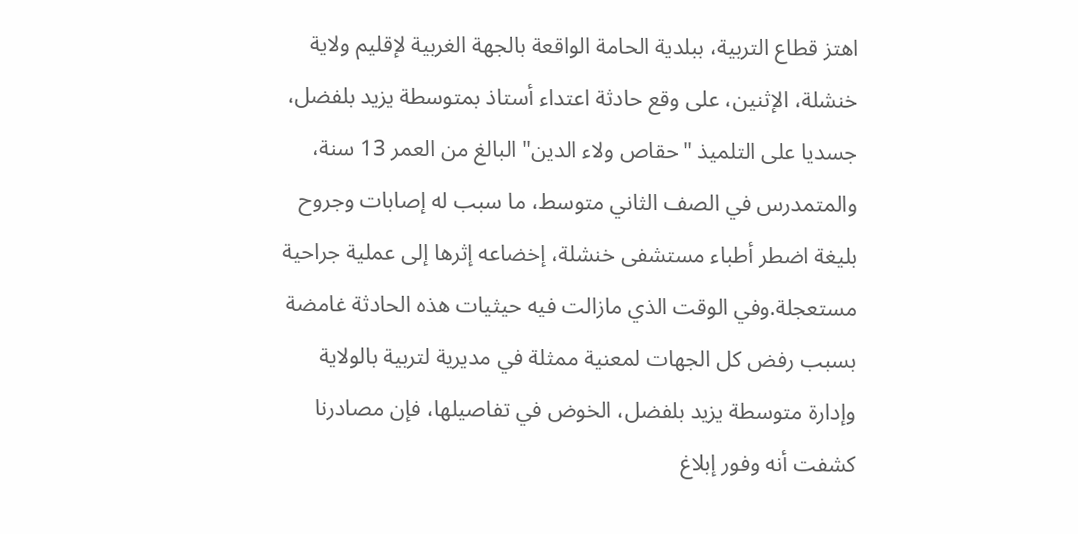اهتز قطاع التربية، ببلدية الحامة الواقعة بالجهة الغربية لإقليم ولاية خنشلة، الإثنين، على وقع حادثة اعتداء أستاذ بمتوسطة يزيد بلفضل، جسديا على التلميذ "حقاص ولاء الدين" البالغ من العمر 13 سنة، والمتمدرس في الصف الثاني متوسط، ما سبب له إصابات وجروح بليغة اضطر أطباء مستشفى خنشلة، إخضاعه إثرها إلى عملية جراحية مستعجلة.وفي الوقت الذي مازالت فيه حيثيات هذه الحادثة غامضة بسبب رفض كل الجهات لمعنية ممثلة في مديرية لتربية بالولاية وإدارة متوسطة يزيد بلفضل، الخوض في تفاصيلها، فإن مصادرنا كشفت أنه وفور إبلاغ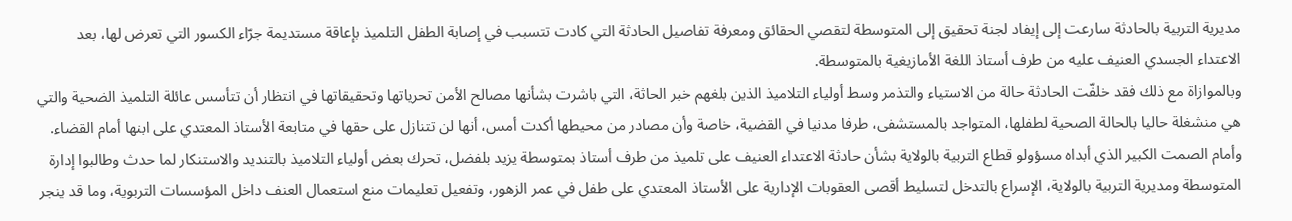مديرية التربية بالحادثة سارعت إلى إيفاد لجنة تحقيق إلى المتوسطة لتقصي الحقائق ومعرفة تفاصيل الحادثة التي كادت تتسبب في إصابة الطفل التلميذ بإعاقة مستديمة جرّاء الكسور التي تعرض لها، بعد الاعتداء الجسدي العنيف عليه من طرف أستاذ اللغة الأمازيغية بالمتوسطة.
وبالموازاة مع ذلك فقد خلفّت الحادثة حالة من الاستياء والتذمر وسط أولياء التلاميذ الذين بلغهم خبر الحاثة، التي باشرت بشأنها مصالح الأمن تحرياتها وتحقيقاتها في انتظار أن تتأسس عائلة التلميذ الضحية والتي هي منشغلة حاليا بالحالة الصحية لطفلها، المتواجد بالمستشفى، طرفا مدنيا في القضية، خاصة وأن مصادر من محيطها أكدت أمس، أنها لن تتنازل على حقها في متابعة الأستاذ المعتدي على ابنها أمام القضاء.
وأمام الصمت الكبير الذي أبداه مسؤولو قطاع التربية بالولاية بشأن حادثة الاعتداء العنيف على تلميذ من طرف أستاذ بمتوسطة يزيد بلفضل، تحرك بعض أولياء التلاميذ بالتنديد والاستنكار لما حدث وطالبوا إدارة المتوسطة ومديرية التربية بالولاية، الإسراع بالتدخل لتسليط أقصى العقوبات الإدارية على الأستاذ المعتدي على طفل في عمر الزهور، وتفعيل تعليمات منع استعمال العنف داخل المؤسسات التربوية، وما قد ينجر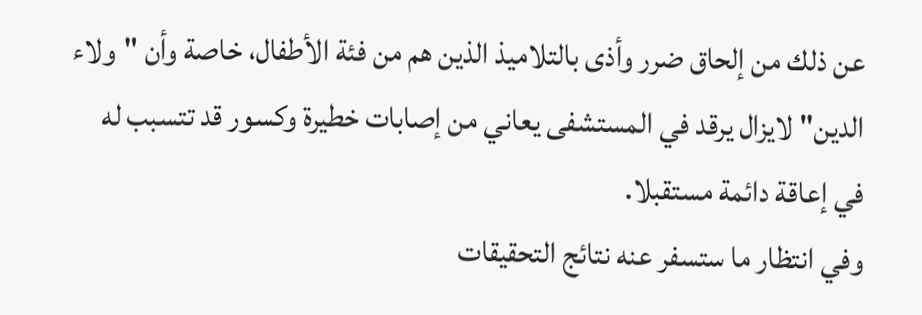عن ذلك من إلحاق ضرر وأذى بالتلاميذ الذين هم من فئة الأطفال، خاصة وأن "ولاء الدين" لايزال يرقد في المستشفى يعاني من إصابات خطيرة وكسور قد تتسبب له في إعاقة دائمة مستقبلا.
وفي انتظار ما ستسفر عنه نتائج التحقيقات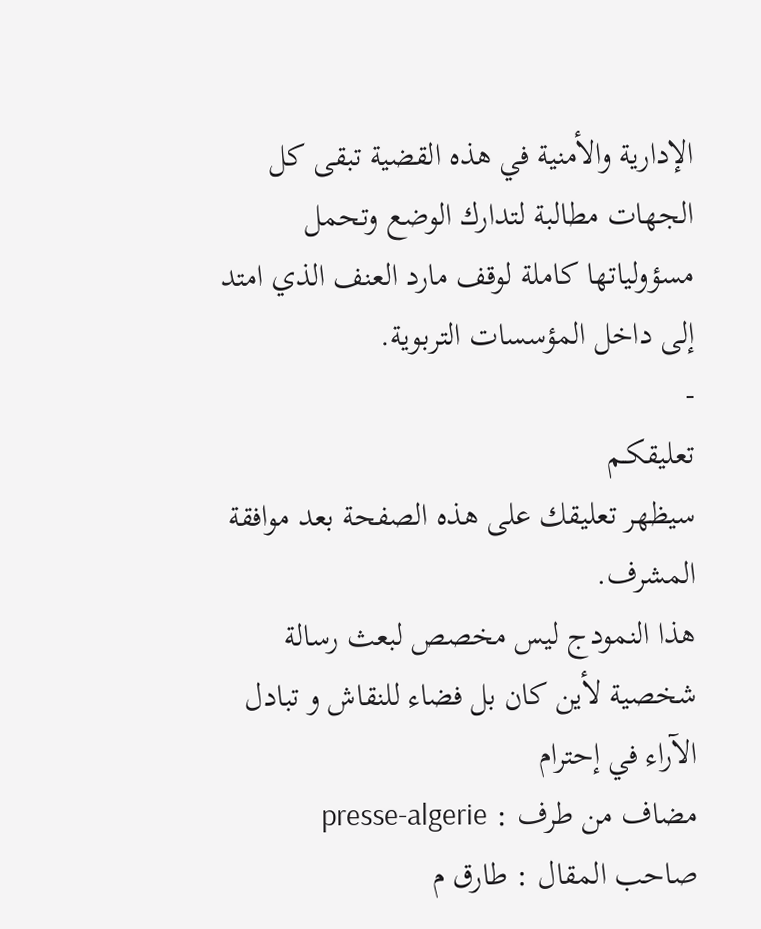الإدارية والأمنية في هذه القضية تبقى كل الجهات مطالبة لتدارك الوضع وتحمل مسؤولياتها كاملة لوقف مارد العنف الذي امتد إلى داخل المؤسسات التربوية.
-
تعليقكـم
سيظهر تعليقك على هذه الصفحة بعد موافقة المشرف.
هذا النمودج ليس مخصص لبعث رسالة شخصية لأين كان بل فضاء للنقاش و تبادل الآراء في إحترام
مضاف من طرف : presse-algerie
صاحب المقال : طارق م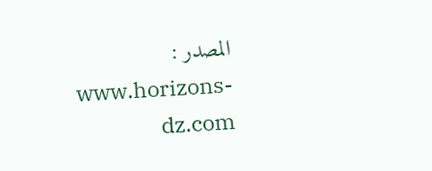المصدر : www.horizons-dz.com